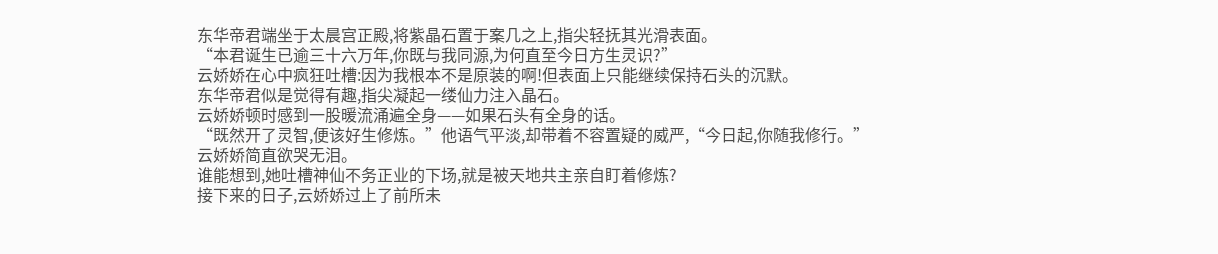东华帝君端坐于太晨宫正殿,将紫晶石置于案几之上,指尖轻抚其光滑表面。
“本君诞生已逾三十六万年,你既与我同源,为何直至今日方生灵识?”
云娇娇在心中疯狂吐槽:因为我根本不是原装的啊!但表面上只能继续保持石头的沉默。
东华帝君似是觉得有趣,指尖凝起一缕仙力注入晶石。
云娇娇顿时感到一股暖流涌遍全身——如果石头有全身的话。
“既然开了灵智,便该好生修炼。”他语气平淡,却带着不容置疑的威严,“今日起,你随我修行。”
云娇娇简直欲哭无泪。
谁能想到,她吐槽神仙不务正业的下场,就是被天地共主亲自盯着修炼?
接下来的日子,云娇娇过上了前所未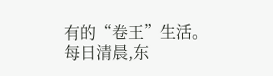有的“卷王”生活。
每日清晨,东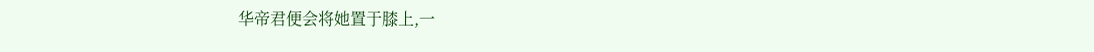华帝君便会将她置于膝上,一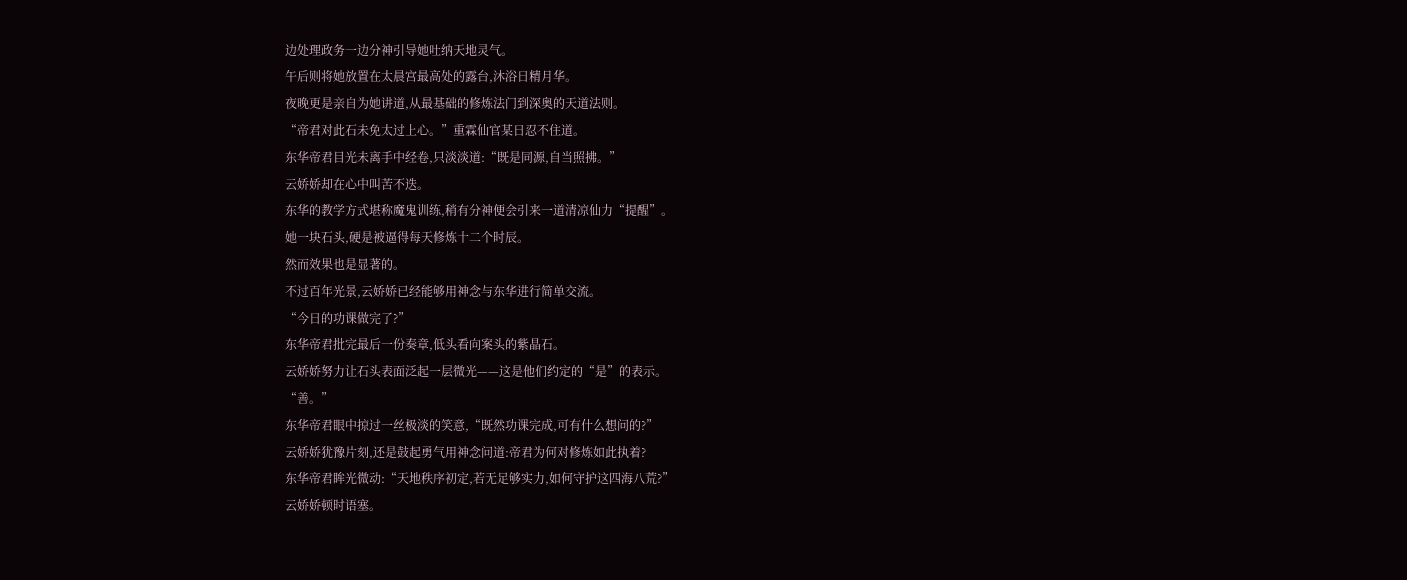边处理政务一边分神引导她吐纳天地灵气。
午后则将她放置在太晨宫最高处的露台,沐浴日精月华。
夜晚更是亲自为她讲道,从最基础的修炼法门到深奥的天道法则。
“帝君对此石未免太过上心。”重霖仙官某日忍不住道。
东华帝君目光未离手中经卷,只淡淡道:“既是同源,自当照拂。”
云娇娇却在心中叫苦不迭。
东华的教学方式堪称魔鬼训练,稍有分神便会引来一道清凉仙力“提醒”。
她一块石头,硬是被逼得每天修炼十二个时辰。
然而效果也是显著的。
不过百年光景,云娇娇已经能够用神念与东华进行简单交流。
“今日的功课做完了?”
东华帝君批完最后一份奏章,低头看向案头的紫晶石。
云娇娇努力让石头表面泛起一层微光——这是他们约定的“是”的表示。
“善。”
东华帝君眼中掠过一丝极淡的笑意,“既然功课完成,可有什么想问的?”
云娇娇犹豫片刻,还是鼓起勇气用神念问道:帝君为何对修炼如此执着?
东华帝君眸光微动:“天地秩序初定,若无足够实力,如何守护这四海八荒?”
云娇娇顿时语塞。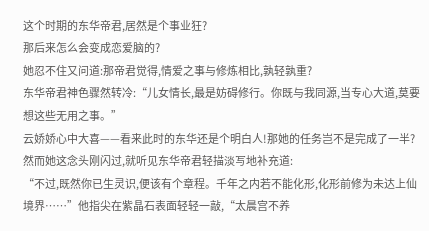这个时期的东华帝君,居然是个事业狂?
那后来怎么会变成恋爱脑的?
她忍不住又问道:那帝君觉得,情爱之事与修炼相比,孰轻孰重?
东华帝君神色骤然转冷:“儿女情长,最是妨碍修行。你既与我同源,当专心大道,莫要想这些无用之事。”
云娇娇心中大喜——看来此时的东华还是个明白人!那她的任务岂不是完成了一半?
然而她这念头刚闪过,就听见东华帝君轻描淡写地补充道:
“不过,既然你已生灵识,便该有个章程。千年之内若不能化形,化形前修为未达上仙境界……”他指尖在紫晶石表面轻轻一敲,“太晨宫不养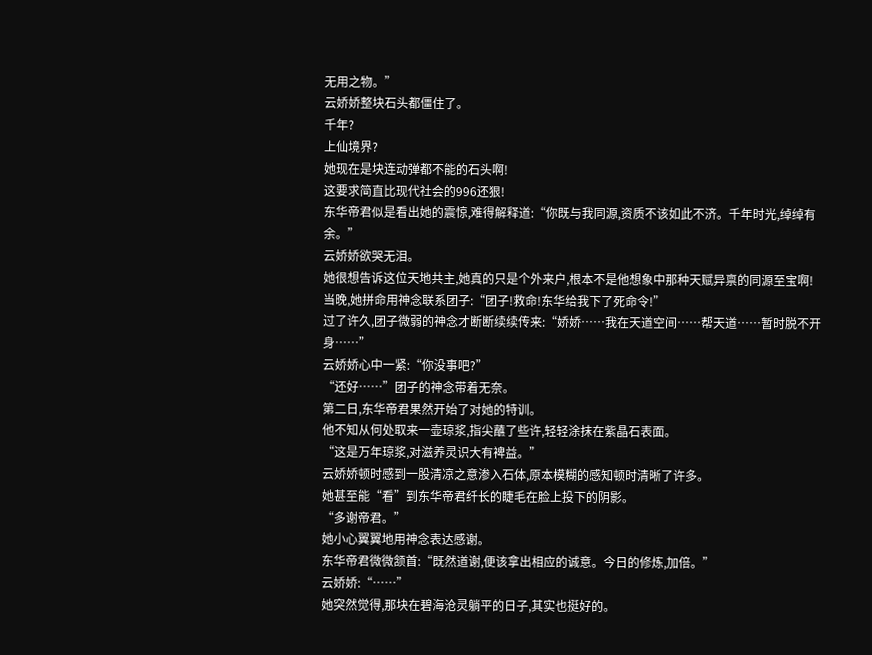无用之物。”
云娇娇整块石头都僵住了。
千年?
上仙境界?
她现在是块连动弹都不能的石头啊!
这要求简直比现代社会的996还狠!
东华帝君似是看出她的震惊,难得解释道:“你既与我同源,资质不该如此不济。千年时光,绰绰有余。”
云娇娇欲哭无泪。
她很想告诉这位天地共主,她真的只是个外来户,根本不是他想象中那种天赋异禀的同源至宝啊!
当晚,她拼命用神念联系团子:“团子!救命!东华给我下了死命令!”
过了许久,团子微弱的神念才断断续续传来:“娇娇……我在天道空间……帮天道……暂时脱不开身……”
云娇娇心中一紧:“你没事吧?”
“还好……”团子的神念带着无奈。
第二日,东华帝君果然开始了对她的特训。
他不知从何处取来一壶琼浆,指尖蘸了些许,轻轻涂抹在紫晶石表面。
“这是万年琼浆,对滋养灵识大有裨益。”
云娇娇顿时感到一股清凉之意渗入石体,原本模糊的感知顿时清晰了许多。
她甚至能“看”到东华帝君纤长的睫毛在脸上投下的阴影。
“多谢帝君。”
她小心翼翼地用神念表达感谢。
东华帝君微微颔首:“既然道谢,便该拿出相应的诚意。今日的修炼,加倍。”
云娇娇:“……”
她突然觉得,那块在碧海沧灵躺平的日子,其实也挺好的。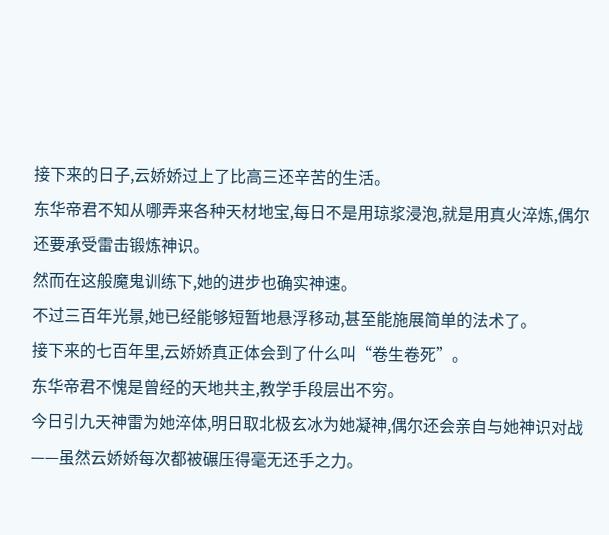接下来的日子,云娇娇过上了比高三还辛苦的生活。
东华帝君不知从哪弄来各种天材地宝,每日不是用琼浆浸泡,就是用真火淬炼,偶尔还要承受雷击锻炼神识。
然而在这般魔鬼训练下,她的进步也确实神速。
不过三百年光景,她已经能够短暂地悬浮移动,甚至能施展简单的法术了。
接下来的七百年里,云娇娇真正体会到了什么叫“卷生卷死”。
东华帝君不愧是曾经的天地共主,教学手段层出不穷。
今日引九天神雷为她淬体,明日取北极玄冰为她凝神,偶尔还会亲自与她神识对战——虽然云娇娇每次都被碾压得毫无还手之力。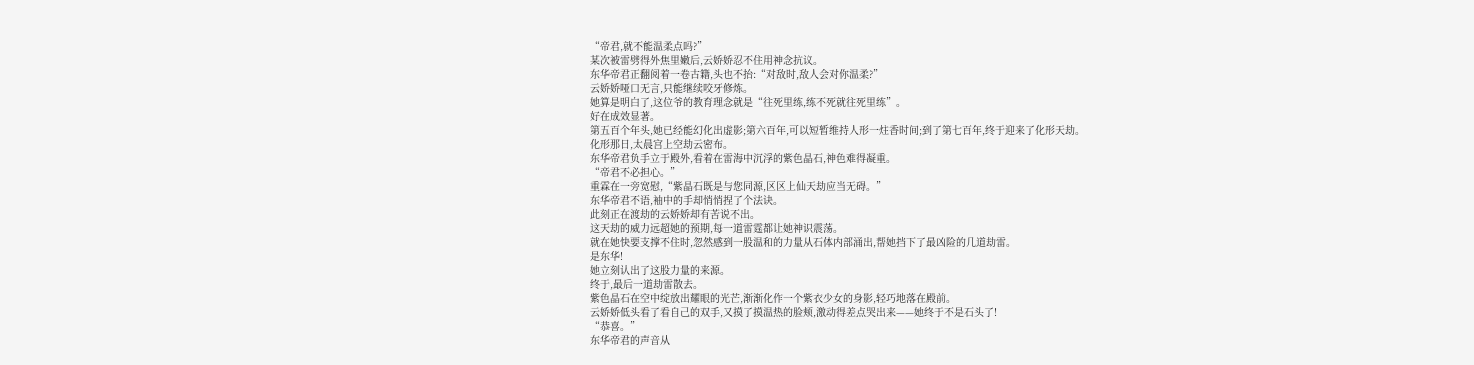“帝君,就不能温柔点吗?”
某次被雷劈得外焦里嫩后,云娇娇忍不住用神念抗议。
东华帝君正翻阅着一卷古籍,头也不抬:“对敌时,敌人会对你温柔?”
云娇娇哑口无言,只能继续咬牙修炼。
她算是明白了,这位爷的教育理念就是“往死里练,练不死就往死里练”。
好在成效显著。
第五百个年头,她已经能幻化出虚影;第六百年,可以短暂维持人形一炷香时间;到了第七百年,终于迎来了化形天劫。
化形那日,太晨宫上空劫云密布。
东华帝君负手立于殿外,看着在雷海中沉浮的紫色晶石,神色难得凝重。
“帝君不必担心。”
重霖在一旁宽慰,“紫晶石既是与您同源,区区上仙天劫应当无碍。”
东华帝君不语,袖中的手却悄悄捏了个法诀。
此刻正在渡劫的云娇娇却有苦说不出。
这天劫的威力远超她的预期,每一道雷霆都让她神识震荡。
就在她快要支撑不住时,忽然感到一股温和的力量从石体内部涌出,帮她挡下了最凶险的几道劫雷。
是东华!
她立刻认出了这股力量的来源。
终于,最后一道劫雷散去。
紫色晶石在空中绽放出耀眼的光芒,渐渐化作一个紫衣少女的身影,轻巧地落在殿前。
云娇娇低头看了看自己的双手,又摸了摸温热的脸颊,激动得差点哭出来——她终于不是石头了!
“恭喜。”
东华帝君的声音从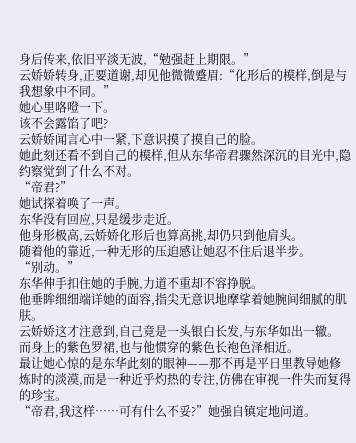身后传来,依旧平淡无波,“勉强赶上期限。”
云娇娇转身,正要道谢,却见他微微蹙眉:“化形后的模样,倒是与我想象中不同。”
她心里咯噔一下。
该不会露馅了吧?
云娇娇闻言心中一紧,下意识摸了摸自己的脸。
她此刻还看不到自己的模样,但从东华帝君骤然深沉的目光中,隐约察觉到了什么不对。
“帝君?”
她试探着唤了一声。
东华没有回应,只是缓步走近。
他身形极高,云娇娇化形后也算高挑,却仍只到他肩头。
随着他的靠近,一种无形的压迫感让她忍不住后退半步。
“别动。”
东华伸手扣住她的手腕,力道不重却不容挣脱。
他垂眸细细端详她的面容,指尖无意识地摩挲着她腕间细腻的肌肤。
云娇娇这才注意到,自己竟是一头银白长发,与东华如出一辙。
而身上的紫色罗裙,也与他惯穿的紫色长袍色泽相近。
最让她心惊的是东华此刻的眼神——那不再是平日里教导她修炼时的淡漠,而是一种近乎灼热的专注,仿佛在审视一件失而复得的珍宝。
“帝君,我这样……可有什么不妥?”她强自镇定地问道。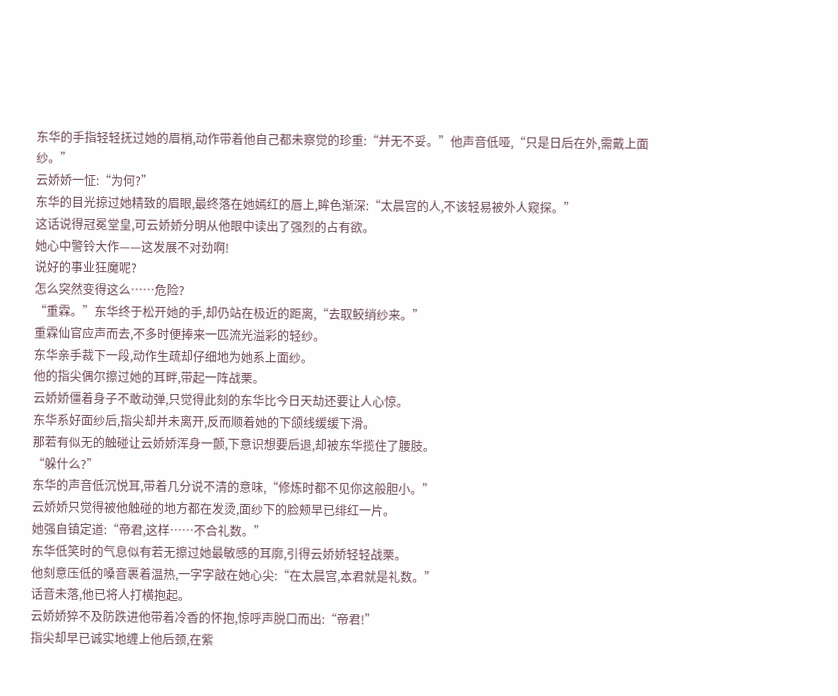东华的手指轻轻抚过她的眉梢,动作带着他自己都未察觉的珍重:“并无不妥。”他声音低哑,“只是日后在外,需戴上面纱。”
云娇娇一怔:“为何?”
东华的目光掠过她精致的眉眼,最终落在她嫣红的唇上,眸色渐深:“太晨宫的人,不该轻易被外人窥探。”
这话说得冠冕堂皇,可云娇娇分明从他眼中读出了强烈的占有欲。
她心中警铃大作——这发展不对劲啊!
说好的事业狂魔呢?
怎么突然变得这么……危险?
“重霖。”东华终于松开她的手,却仍站在极近的距离,“去取鲛绡纱来。”
重霖仙官应声而去,不多时便捧来一匹流光溢彩的轻纱。
东华亲手裁下一段,动作生疏却仔细地为她系上面纱。
他的指尖偶尔擦过她的耳畔,带起一阵战栗。
云娇娇僵着身子不敢动弹,只觉得此刻的东华比今日天劫还要让人心惊。
东华系好面纱后,指尖却并未离开,反而顺着她的下颌线缓缓下滑。
那若有似无的触碰让云娇娇浑身一颤,下意识想要后退,却被东华揽住了腰肢。
“躲什么?”
东华的声音低沉悦耳,带着几分说不清的意味,“修炼时都不见你这般胆小。”
云娇娇只觉得被他触碰的地方都在发烫,面纱下的脸颊早已绯红一片。
她强自镇定道:“帝君,这样……不合礼数。”
东华低笑时的气息似有若无擦过她最敏感的耳廓,引得云娇娇轻轻战栗。
他刻意压低的嗓音裹着温热,一字字敲在她心尖:“在太晨宫,本君就是礼数。”
话音未落,他已将人打横抱起。
云娇娇猝不及防跌进他带着冷香的怀抱,惊呼声脱口而出:“帝君!”
指尖却早已诚实地缠上他后颈,在紫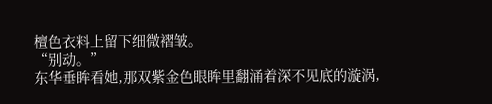檀色衣料上留下细微褶皱。
“别动。”
东华垂眸看她,那双紫金色眼眸里翻涌着深不见底的漩涡,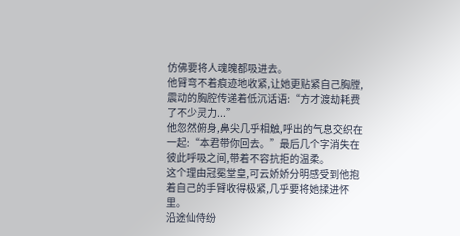仿佛要将人魂魄都吸进去。
他臂弯不着痕迹地收紧,让她更贴紧自己胸膛,震动的胸腔传递着低沉话语:“方才渡劫耗费了不少灵力...”
他忽然俯身,鼻尖几乎相触,呼出的气息交织在一起:“本君带你回去。”最后几个字消失在彼此呼吸之间,带着不容抗拒的温柔。
这个理由冠冕堂皇,可云娇娇分明感受到他抱着自己的手臂收得极紧,几乎要将她揉进怀里。
沿途仙侍纷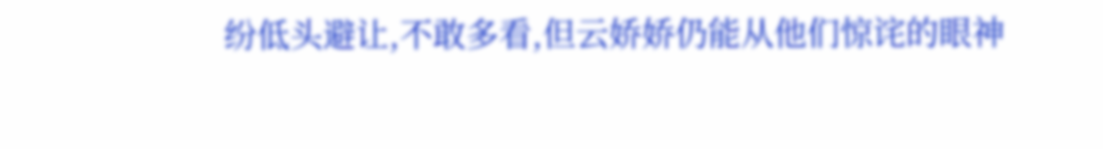纷低头避让,不敢多看,但云娇娇仍能从他们惊诧的眼神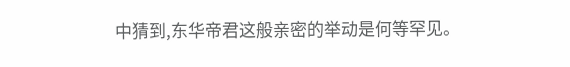中猜到,东华帝君这般亲密的举动是何等罕见。